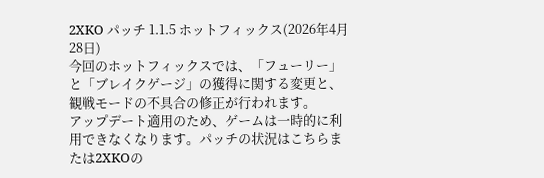2XKO パッチ 1.1.5 ホットフィックス(2026年4月28日)
今回のホットフィックスでは、「フューリー」と「ブレイクゲージ」の獲得に関する変更と、観戦モードの不具合の修正が行われます。
アップデート適用のため、ゲームは一時的に利用できなくなります。パッチの状況はこちらまたは2XKOの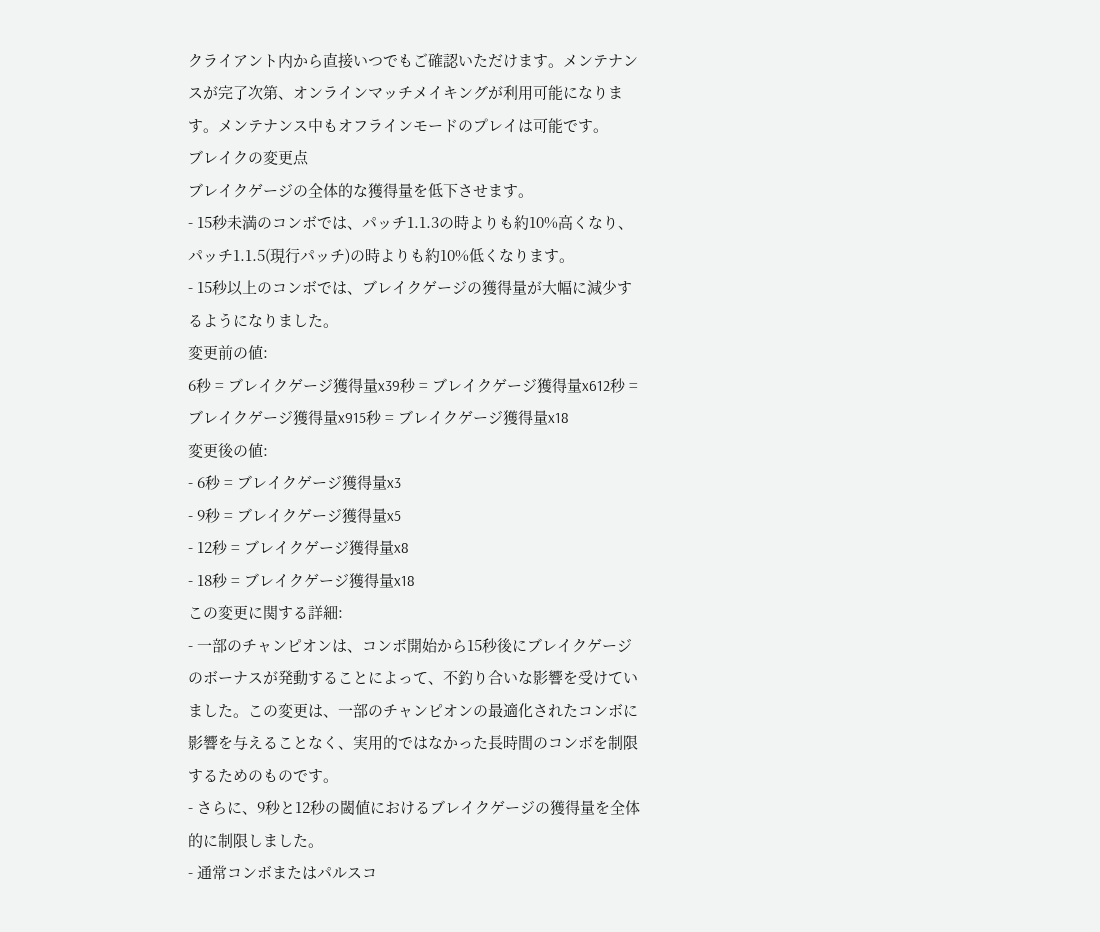クライアント内から直接いつでもご確認いただけます。メンテナンスが完了次第、オンラインマッチメイキングが利用可能になります。メンテナンス中もオフラインモードのプレイは可能です。
ブレイクの変更点
ブレイクゲージの全体的な獲得量を低下させます。
- 15秒未満のコンボでは、パッチ1.1.3の時よりも約10%高くなり、パッチ1.1.5(現行パッチ)の時よりも約10%低くなります。
- 15秒以上のコンボでは、ブレイクゲージの獲得量が大幅に減少するようになりました。
変更前の値:
6秒 = ブレイクゲージ獲得量x39秒 = ブレイクゲージ獲得量x612秒 = ブレイクゲージ獲得量x915秒 = ブレイクゲージ獲得量x18
変更後の値:
- 6秒 = ブレイクゲージ獲得量x3
- 9秒 = ブレイクゲージ獲得量x5
- 12秒 = ブレイクゲージ獲得量x8
- 18秒 = ブレイクゲージ獲得量x18
この変更に関する詳細:
- 一部のチャンピオンは、コンボ開始から15秒後にブレイクゲージのボーナスが発動することによって、不釣り合いな影響を受けていました。この変更は、一部のチャンピオンの最適化されたコンボに影響を与えることなく、実用的ではなかった長時間のコンボを制限するためのものです。
- さらに、9秒と12秒の閾値におけるブレイクゲージの獲得量を全体的に制限しました。
- 通常コンボまたはパルスコ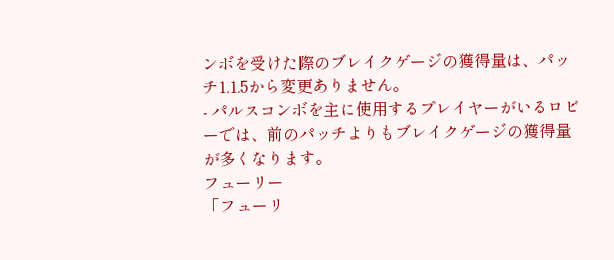ンボを受けた際のブレイクゲージの獲得量は、パッチ1.1.5から変更ありません。
- パルスコンボを主に使用するプレイヤーがいるロビーでは、前のパッチよりもブレイクゲージの獲得量が多くなります。
フューリー
「フューリ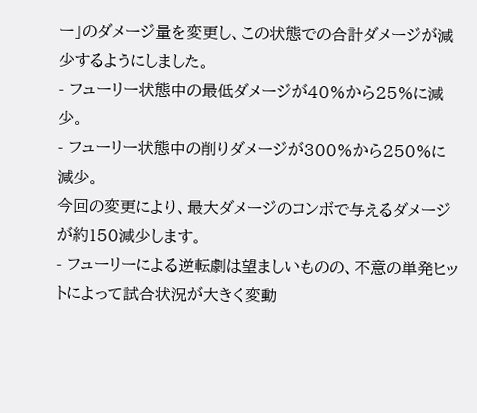ー」のダメージ量を変更し、この状態での合計ダメージが減少するようにしました。
- フューリー状態中の最低ダメージが40%から25%に減少。
- フューリー状態中の削りダメージが300%から250%に減少。
今回の変更により、最大ダメージのコンボで与えるダメージが約150減少します。
- フューリーによる逆転劇は望ましいものの、不意の単発ヒットによって試合状況が大きく変動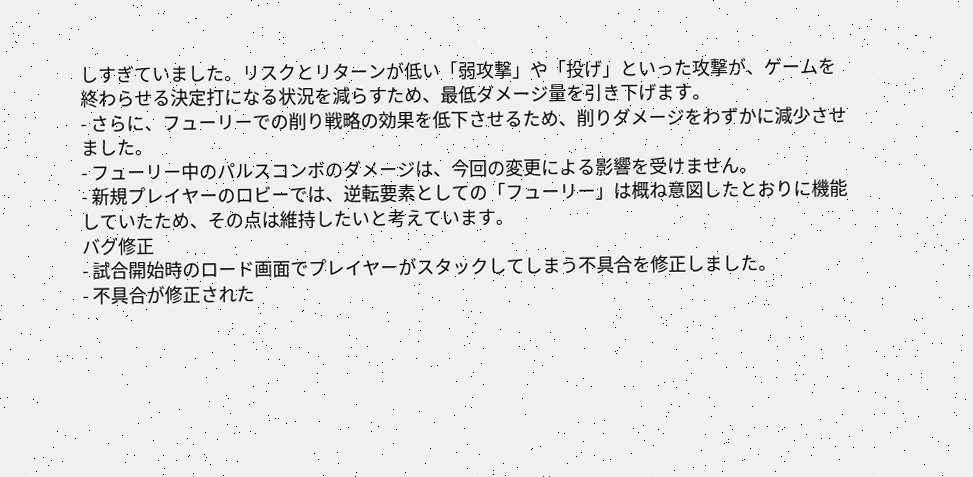しすぎていました。リスクとリターンが低い「弱攻撃」や「投げ」といった攻撃が、ゲームを終わらせる決定打になる状況を減らすため、最低ダメージ量を引き下げます。
- さらに、フューリーでの削り戦略の効果を低下させるため、削りダメージをわずかに減少させました。
- フューリー中のパルスコンボのダメージは、今回の変更による影響を受けません。
- 新規プレイヤーのロビーでは、逆転要素としての「フューリー」は概ね意図したとおりに機能していたため、その点は維持したいと考えています。
バグ修正
- 試合開始時のロード画面でプレイヤーがスタックしてしまう不具合を修正しました。
- 不具合が修正された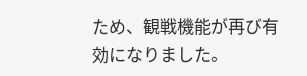ため、観戦機能が再び有効になりました。